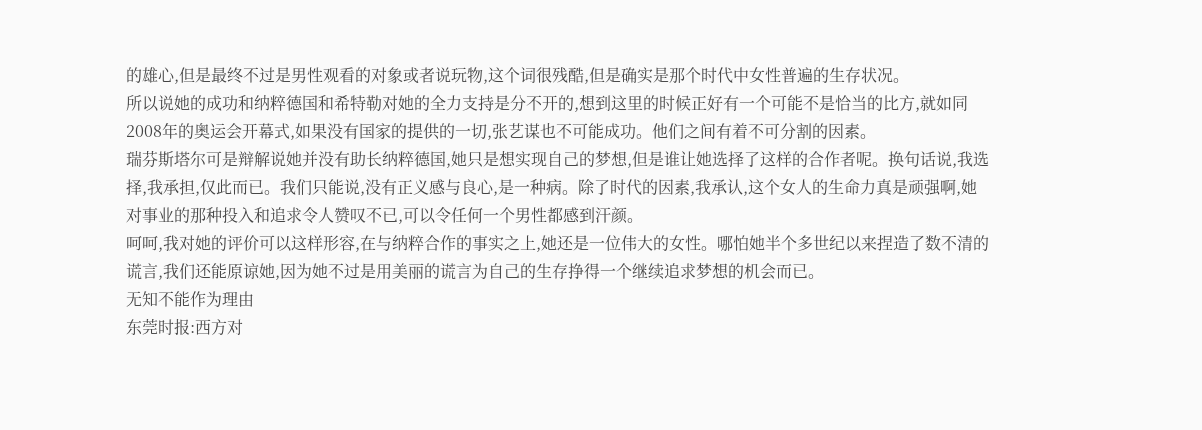的雄心,但是最终不过是男性观看的对象或者说玩物,这个词很残酷,但是确实是那个时代中女性普遍的生存状况。
所以说她的成功和纳粹德国和希特勒对她的全力支持是分不开的,想到这里的时候正好有一个可能不是恰当的比方,就如同2008年的奥运会开幕式,如果没有国家的提供的一切,张艺谋也不可能成功。他们之间有着不可分割的因素。
瑞芬斯塔尔可是辩解说她并没有助长纳粹德国,她只是想实现自己的梦想,但是谁让她选择了这样的合作者呢。换句话说,我选择,我承担,仅此而已。我们只能说,没有正义感与良心,是一种病。除了时代的因素,我承认,这个女人的生命力真是顽强啊,她对事业的那种投入和追求令人赞叹不已,可以令任何一个男性都感到汗颜。
呵呵,我对她的评价可以这样形容,在与纳粹合作的事实之上,她还是一位伟大的女性。哪怕她半个多世纪以来捏造了数不清的谎言,我们还能原谅她,因为她不过是用美丽的谎言为自己的生存挣得一个继续追求梦想的机会而已。
无知不能作为理由
东莞时报:西方对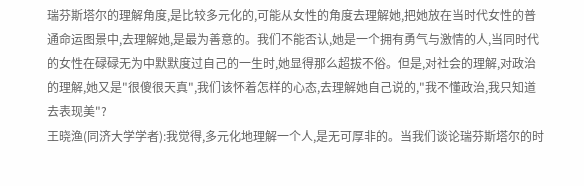瑞芬斯塔尔的理解角度,是比较多元化的,可能从女性的角度去理解她,把她放在当时代女性的普通命运图景中,去理解她,是最为善意的。我们不能否认,她是一个拥有勇气与激情的人,当同时代的女性在碌碌无为中默默度过自己的一生时,她显得那么超拔不俗。但是,对社会的理解,对政治的理解,她又是"很傻很天真",我们该怀着怎样的心态,去理解她自己说的,"我不懂政治,我只知道去表现美"?
王晓渔(同济大学学者):我觉得,多元化地理解一个人,是无可厚非的。当我们谈论瑞芬斯塔尔的时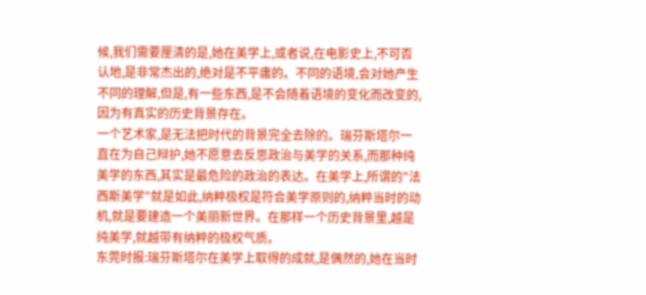候,我们需要厘清的是,她在美学上,或者说,在电影史上,不可否认地,是非常杰出的,绝对是不平庸的。不同的语境,会对她产生不同的理解,但是,有一些东西,是不会随着语境的变化而改变的,因为有真实的历史背景存在。
一个艺术家,是无法把时代的背景完全去除的。瑞芬斯塔尔一直在为自己辩护,她不愿意去反思政治与美学的关系,而那种纯美学的东西,其实是最危险的政治的表达。在美学上,所谓的"法西斯美学"就是如此,纳粹极权是符合美学原则的,纳粹当时的动机,就是要建造一个美丽新世界。在那样一个历史背景里,越是纯美学,就越带有纳粹的极权气质。
东莞时报:瑞芬斯塔尔在美学上取得的成就,是偶然的,她在当时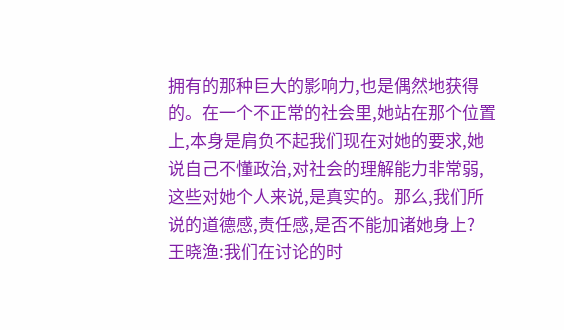拥有的那种巨大的影响力,也是偶然地获得的。在一个不正常的社会里,她站在那个位置上,本身是肩负不起我们现在对她的要求,她说自己不懂政治,对社会的理解能力非常弱,这些对她个人来说,是真实的。那么,我们所说的道德感,责任感,是否不能加诸她身上?
王晓渔:我们在讨论的时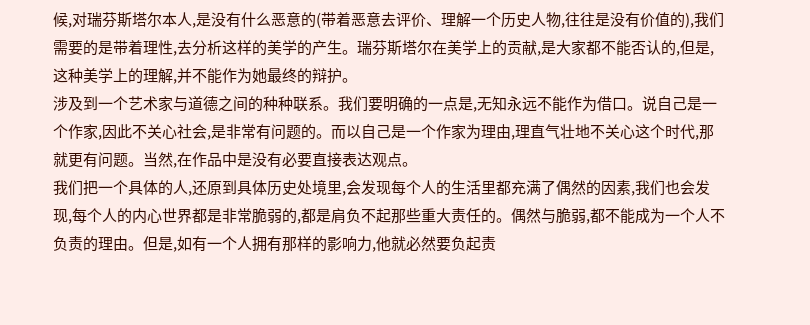候,对瑞芬斯塔尔本人,是没有什么恶意的(带着恶意去评价、理解一个历史人物,往往是没有价值的),我们需要的是带着理性,去分析这样的美学的产生。瑞芬斯塔尔在美学上的贡献,是大家都不能否认的,但是,这种美学上的理解,并不能作为她最终的辩护。
涉及到一个艺术家与道德之间的种种联系。我们要明确的一点是,无知永远不能作为借口。说自己是一个作家,因此不关心社会,是非常有问题的。而以自己是一个作家为理由,理直气壮地不关心这个时代,那就更有问题。当然,在作品中是没有必要直接表达观点。
我们把一个具体的人,还原到具体历史处境里,会发现每个人的生活里都充满了偶然的因素,我们也会发现,每个人的内心世界都是非常脆弱的,都是肩负不起那些重大责任的。偶然与脆弱,都不能成为一个人不负责的理由。但是,如有一个人拥有那样的影响力,他就必然要负起责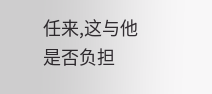任来,这与他是否负担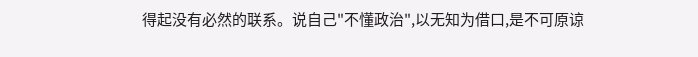得起没有必然的联系。说自己"不懂政治",以无知为借口,是不可原谅